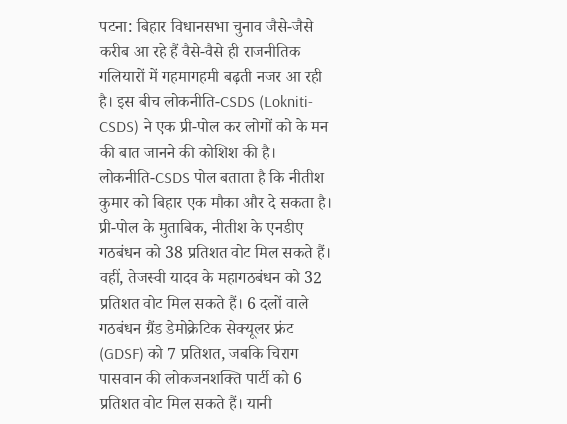पटना: बिहार विधानसभा चुनाव जैसे-जैसे करीब आ रहे हैं वैसे-वैसे ही राजनीतिक गलियारों में गहमागहमी बढ़ती नजर आ रही है। इस बीच लोकनीति-CSDS (Lokniti-CSDS) ने एक प्री-पोल कर लोगों को के मन की बात जानने की कोशिश की है।
लोकनीति-CSDS पोल बताता है कि नीतीश कुमार को बिहार एक मौका और दे सकता है। प्री-पोल के मुताबिक, नीतीश के एनडीए गठबंधन को 38 प्रतिशत वोट मिल सकते हैं। वहीं, तेजस्वी यादव के महागठबंधन को 32 प्रतिशत वोट मिल सकते हैं। 6 दलों वाले गठबंधन ग्रैंड डेमोक्रेटिक सेक्यूलर फ्रंट (GDSF) को 7 प्रतिशत, जबकि चिराग पासवान की लोकजनशक्ति पार्टी को 6 प्रतिशत वोट मिल सकते हैं। यानी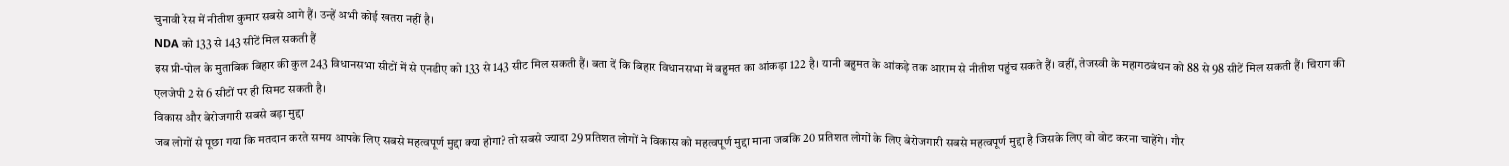चुनावी रेस में नीतीश कुमार सबसे आगे हैं। उन्हें अभी कोई खतरा नहीं है।
NDA को 133 से 143 सीटें मिल सकती हैं
इस प्री-पोल के मुताबिक बिहार की कुल 243 विधानसभा सीटों में से एनडीए को 133 से 143 सीट मिल सकती हैं। बता दें कि बिहार विधानसभा में बहुमत का आंकड़ा 122 है। यानी बहुमत के आंकड़े तक आराम से नीतीश पहुंच सकते हैं। वहीं, तेजस्वी के महागठबंधन को 88 से 98 सीटें मिल सकती हैं। चिराग की एलजेपी 2 से 6 सीटों पर ही सिमट सकती है।
विकास और बेरोजगारी सबसे बड़ा मुद्दा
जब लोगों से पूछा गया कि मतदान करते समय आपके लिए सबसे महत्वपूर्ण मुद्दा क्या होगा? तो सबसे ज्यादा 29 प्रतिशत लोगों ने विकास को महत्वपूर्ण मुद्दा माना जबकि 20 प्रतिशत लोगों के लिए बेरोजगारी सबसे महत्वपूर्ण मुद्दा है जिसके लिए वो वोट करना चाहेंगे। गौर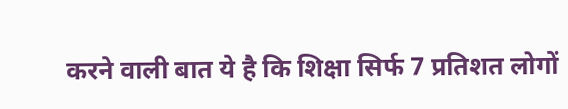करने वाली बात ये है कि शिक्षा सिर्फ 7 प्रतिशत लोगों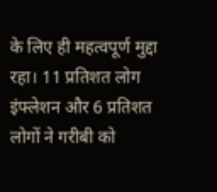के लिए ही महत्वपूर्ण मुद्दा रहा। 11 प्रतिशत लोग इंफ्लेशन और 6 प्रतिशत लोगों ने गरीबी को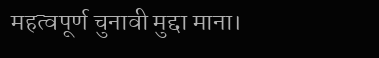महत्वपूर्ण चुनावी मुद्दा माना।